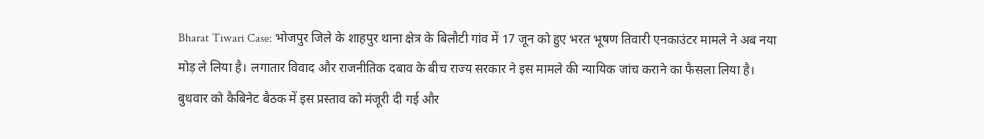Bharat Tiwari Case: भोजपुर जिले के शाहपुर थाना क्षेत्र के बिलौटी गांव में 17 जून को हुए भरत भूषण तिवारी एनकाउंटर मामले ने अब नया मोड़ ले लिया है। लगातार विवाद और राजनीतिक दबाव के बीच राज्य सरकार ने इस मामले की न्यायिक जांच कराने का फैसला लिया है। बुधवार को कैबिनेट बैठक में इस प्रस्ताव को मंजूरी दी गई और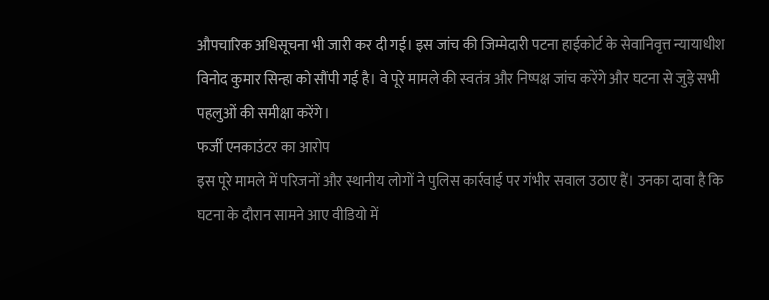औपचारिक अधिसूचना भी जारी कर दी गई। इस जांच की जिम्मेदारी पटना हाईकोर्ट के सेवानिवृत्त न्यायाधीश विनोद कुमार सिन्हा को सौंपी गई है। वे पूरे मामले की स्वतंत्र और निष्पक्ष जांच करेंगे और घटना से जुड़े सभी पहलुओं की समीक्षा करेंगे।
फर्जी एनकाउंटर का आरोप
इस पूरे मामले में परिजनों और स्थानीय लोगों ने पुलिस कार्रवाई पर गंभीर सवाल उठाए हैं। उनका दावा है कि घटना के दौरान सामने आए वीडियो में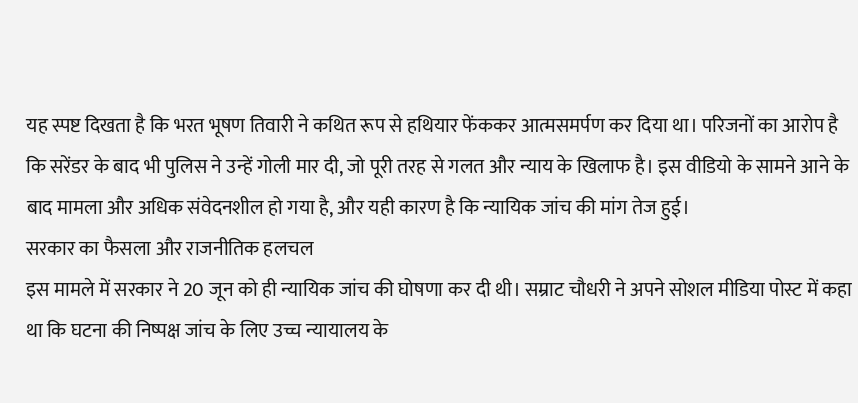यह स्पष्ट दिखता है कि भरत भूषण तिवारी ने कथित रूप से हथियार फेंककर आत्मसमर्पण कर दिया था। परिजनों का आरोप है कि सरेंडर के बाद भी पुलिस ने उन्हें गोली मार दी, जो पूरी तरह से गलत और न्याय के खिलाफ है। इस वीडियो के सामने आने के बाद मामला और अधिक संवेदनशील हो गया है, और यही कारण है कि न्यायिक जांच की मांग तेज हुई।
सरकार का फैसला और राजनीतिक हलचल
इस मामले में सरकार ने 20 जून को ही न्यायिक जांच की घोषणा कर दी थी। सम्राट चौधरी ने अपने सोशल मीडिया पोस्ट में कहा था कि घटना की निष्पक्ष जांच के लिए उच्च न्यायालय के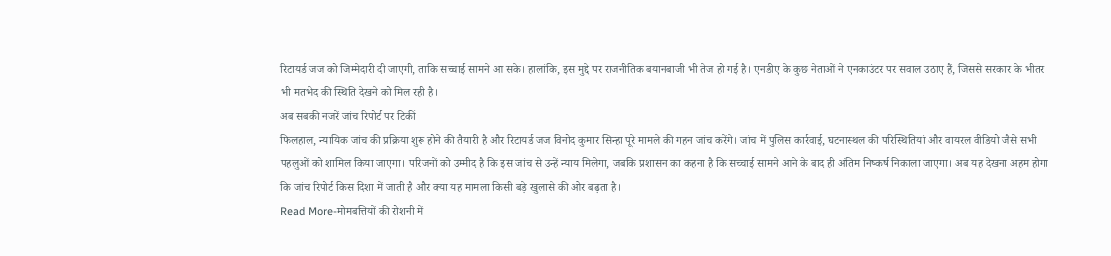रिटायर्ड जज को जिम्मेदारी दी जाएगी, ताकि सच्चाई सामने आ सके। हालांकि, इस मुद्दे पर राजनीतिक बयानबाजी भी तेज हो गई है। एनडीए के कुछ नेताओं ने एनकाउंटर पर सवाल उठाए हैं, जिससे सरकार के भीतर भी मतभेद की स्थिति देखने को मिल रही है।
अब सबकी नजरें जांच रिपोर्ट पर टिकीं
फिलहाल, न्यायिक जांच की प्रक्रिया शुरू होने की तैयारी है और रिटायर्ड जज विनोद कुमार सिन्हा पूरे मामले की गहन जांच करेंगे। जांच में पुलिस कार्रवाई, घटनास्थल की परिस्थितियां और वायरल वीडियो जैसे सभी पहलुओं को शामिल किया जाएगा। परिजनों को उम्मीद है कि इस जांच से उन्हें न्याय मिलेगा, जबकि प्रशासन का कहना है कि सच्चाई सामने आने के बाद ही अंतिम निष्कर्ष निकाला जाएगा। अब यह देखना अहम होगा कि जांच रिपोर्ट किस दिशा में जाती है और क्या यह मामला किसी बड़े खुलासे की ओर बढ़ता है।
Read More-मोमबत्तियों की रोशनी में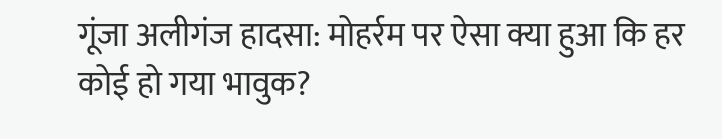गूंजा अलीगंज हादसा: मोहर्रम पर ऐसा क्या हुआ कि हर कोई हो गया भावुक?